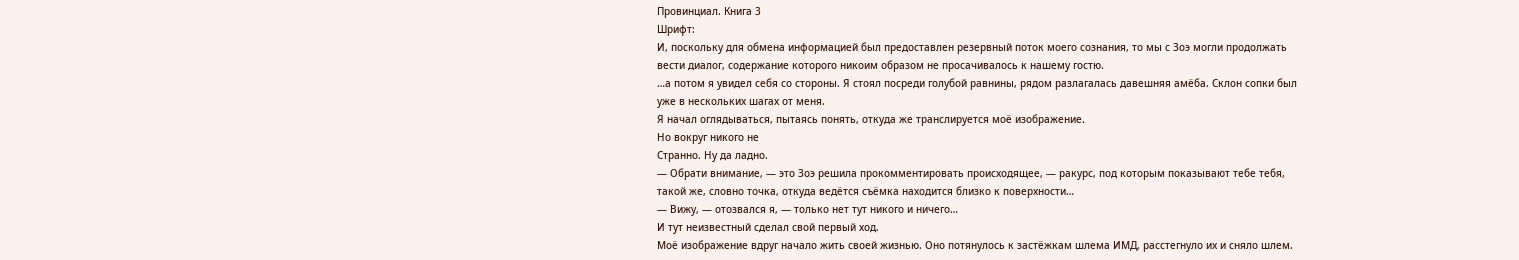Провинциал. Книга 3
Шрифт:
И, поскольку для обмена информацией был предоставлен резервный поток моего сознания, то мы с Зоэ могли продолжать вести диалог, содержание которого никоим образом не просачивалось к нашему гостю.
…а потом я увидел себя со стороны. Я стоял посреди голубой равнины, рядом разлагалась давешняя амёба. Склон сопки был уже в нескольких шагах от меня.
Я начал оглядываться, пытаясь понять, откуда же транслируется моё изображение.
Но вокруг никого не
Странно. Ну да ладно.
— Обрати внимание, — это Зоэ решила прокомментировать происходящее, — ракурс, под которым показывают тебе тебя, такой же, словно точка, откуда ведётся съёмка находится близко к поверхности…
— Вижу, — отозвался я, — только нет тут никого и ничего…
И тут неизвестный сделал свой первый ход.
Моё изображение вдруг начало жить своей жизнью. Оно потянулось к застёжкам шлема ИМД, расстегнуло их и сняло шлем.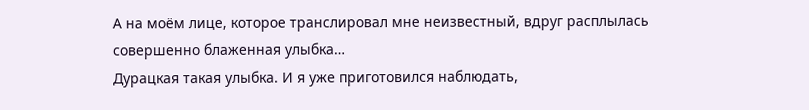А на моём лице, которое транслировал мне неизвестный, вдруг расплылась совершенно блаженная улыбка…
Дурацкая такая улыбка. И я уже приготовился наблюдать,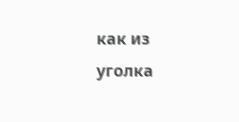как из уголка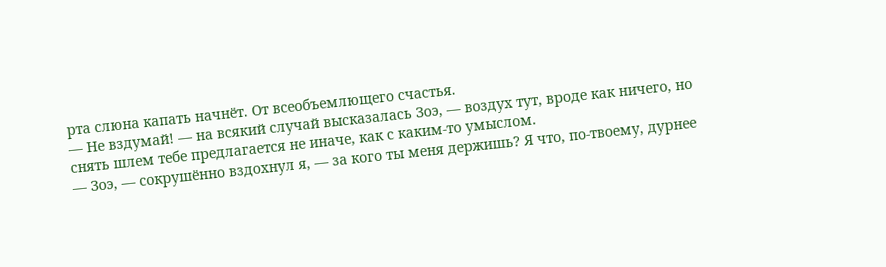рта слюна капать начнёт. От всеобъемлющего счастья.
— Не вздумай! — на всякий случай высказалась Зоэ, — воздух тут, вроде как ничего, но снять шлем тебе предлагается не иначе, как с каким-то умыслом.
— Зоэ, — сокрушённо вздохнул я, — за кого ты меня держишь? Я что, по-твоему, дурнее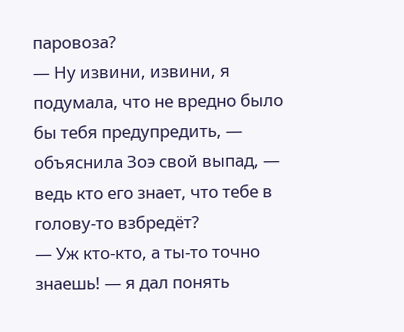паровоза?
— Ну извини, извини, я подумала, что не вредно было бы тебя предупредить, — объяснила Зоэ свой выпад, — ведь кто его знает, что тебе в голову-то взбредёт?
— Уж кто-кто, а ты-то точно знаешь! — я дал понять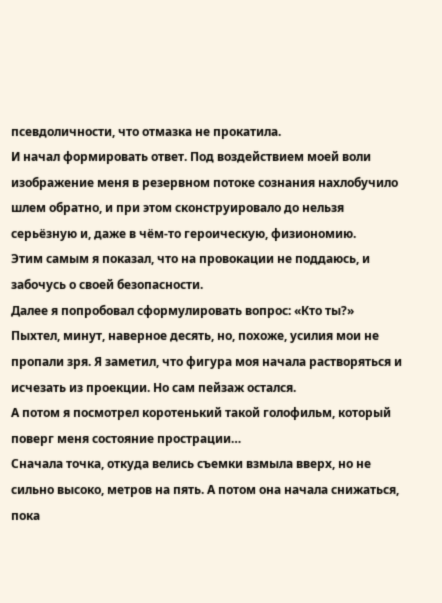псевдоличности, что отмазка не прокатила.
И начал формировать ответ. Под воздействием моей воли изображение меня в резервном потоке сознания нахлобучило шлем обратно, и при этом сконструировало до нельзя серьёзную и, даже в чём-то героическую, физиономию.
Этим самым я показал, что на провокации не поддаюсь, и забочусь о своей безопасности.
Далее я попробовал сформулировать вопрос: «Кто ты?»
Пыхтел, минут, наверное десять, но, похоже, усилия мои не пропали зря. Я заметил, что фигура моя начала растворяться и исчезать из проекции. Но сам пейзаж остался.
А потом я посмотрел коротенький такой голофильм, который поверг меня состояние прострации…
Сначала точка, откуда велись съемки взмыла вверх, но не сильно высоко, метров на пять. А потом она начала снижаться, пока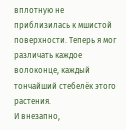вплотную не приблизилась к мшистой поверхности. Теперь я мог различать каждое волоконце, каждый тончайший стебелёк этого растения.
И внезапно,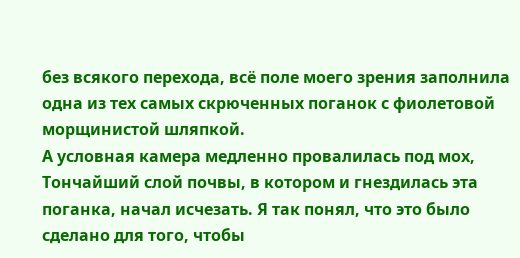без всякого перехода, всё поле моего зрения заполнила одна из тех самых скрюченных поганок с фиолетовой морщинистой шляпкой.
А условная камера медленно провалилась под мох,
Тончайший слой почвы, в котором и гнездилась эта поганка, начал исчезать. Я так понял, что это было сделано для того, чтобы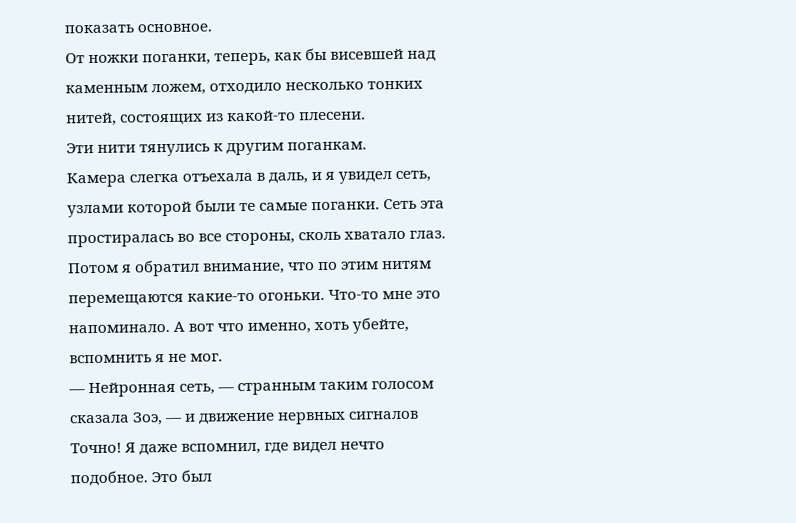показать основное.
От ножки поганки, теперь, как бы висевшей над каменным ложем, отходило несколько тонких нитей, состоящих из какой-то плесени.
Эти нити тянулись к другим поганкам.
Камера слегка отъехала в даль, и я увидел сеть, узлами которой были те самые поганки. Сеть эта простиралась во все стороны, сколь хватало глаз.
Потом я обратил внимание, что по этим нитям перемещаются какие-то огоньки. Что-то мне это напоминало. А вот что именно, хоть убейте, вспомнить я не мог.
— Нейронная сеть, — странным таким голосом сказала Зоэ, — и движение нервных сигналов
Точно! Я даже вспомнил, где видел нечто подобное. Это был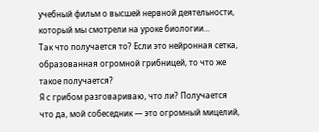учебный фильм о высшей нервной деятельности, который мы смотрели на уроке биологии…
Так что получается то? Если это нейронная сетка, образованная огромной грибницей, то что же такое получается?
Я с грибом разговариваю, что ли? Получается что да, мой собеседник — это огромный мицелий,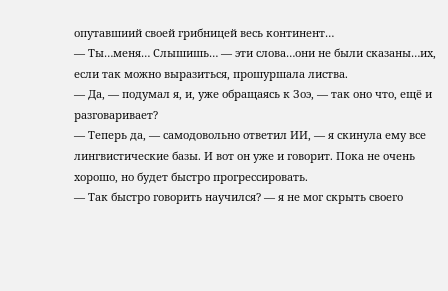опутавшиий своей грибницей весь континент…
— Ты…меня… Слышишь… — эти слова…они не были сказаны…их, если так можно выразиться, прошуршала листва.
— Да, — подумал я, и, уже обращаясь к Зоэ, — так оно что, ещё и разговаривает?
— Теперь да, — самодовольно ответил ИИ, — я скинула ему все лингвистические базы. И вот он уже и говорит. Пока не очень хорошо, но будет быстро прогрессировать.
— Так быстро говорить научился? — я не мог скрыть своего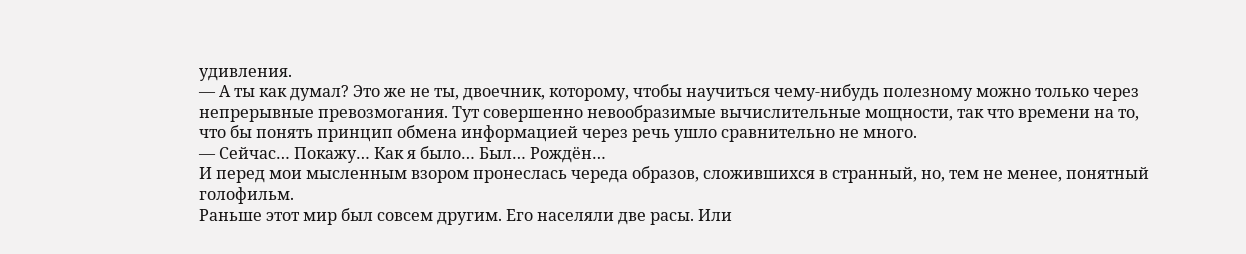удивления.
— А ты как думал? Это же не ты, двоечник, которому, чтобы научиться чему-нибудь полезному можно только через непрерывные превозмогания. Тут совершенно невообразимые вычислительные мощности, так что времени на то, что бы понять принцип обмена информацией через речь ушло сравнительно не много.
— Сейчас… Покажу… Как я было… Был… Рождён…
И перед мои мысленным взором пронеслась череда образов, сложившихся в странный, но, тем не менее, понятный голофильм.
Раньше этот мир был совсем другим. Его населяли две расы. Или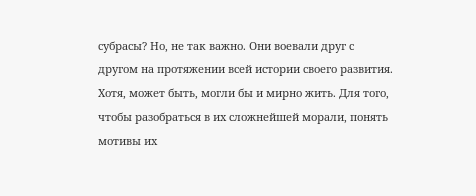субрасы? Но, не так важно. Они воевали друг с другом на протяжении всей истории своего развития.
Хотя, может быть, могли бы и мирно жить. Для того, чтобы разобраться в их сложнейшей морали, понять мотивы их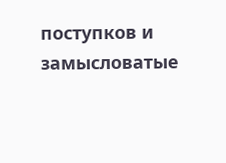поступков и замысловатые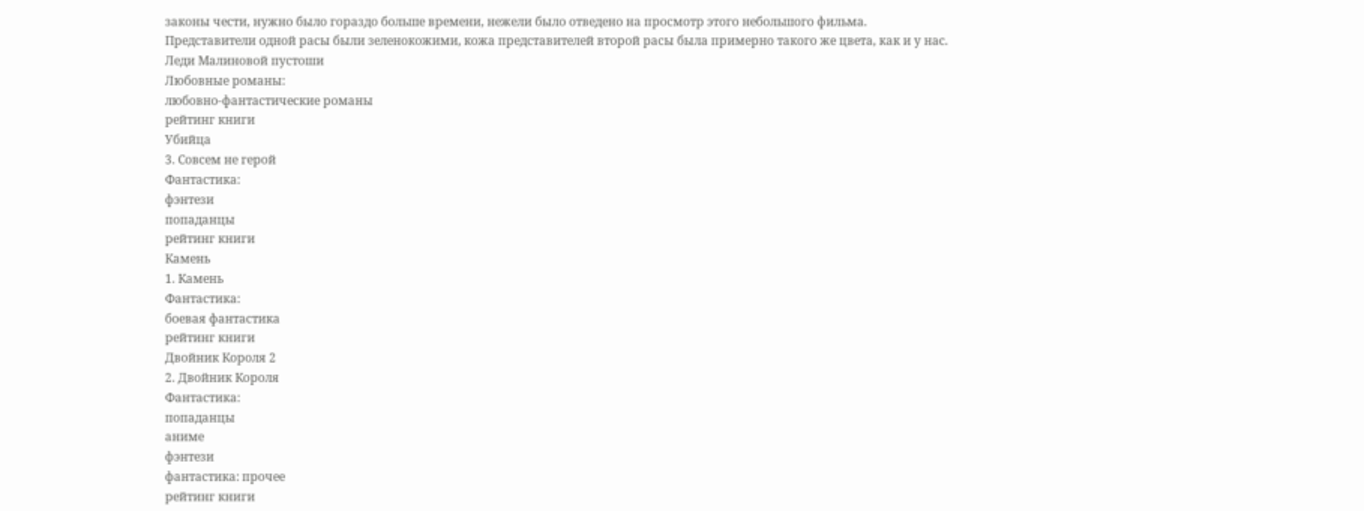законы чести, нужно было гораздо больше времени, нежели было отведено на просмотр этого небольшого фильма.
Представители одной расы были зеленокожими, кожа представителей второй расы была примерно такого же цвета, как и у нас.
Леди Малиновой пустоши
Любовные романы:
любовно-фантастические романы
рейтинг книги
Убийца
3. Совсем не герой
Фантастика:
фэнтези
попаданцы
рейтинг книги
Камень
1. Камень
Фантастика:
боевая фантастика
рейтинг книги
Двойник Короля 2
2. Двойник Короля
Фантастика:
попаданцы
аниме
фэнтези
фантастика: прочее
рейтинг книги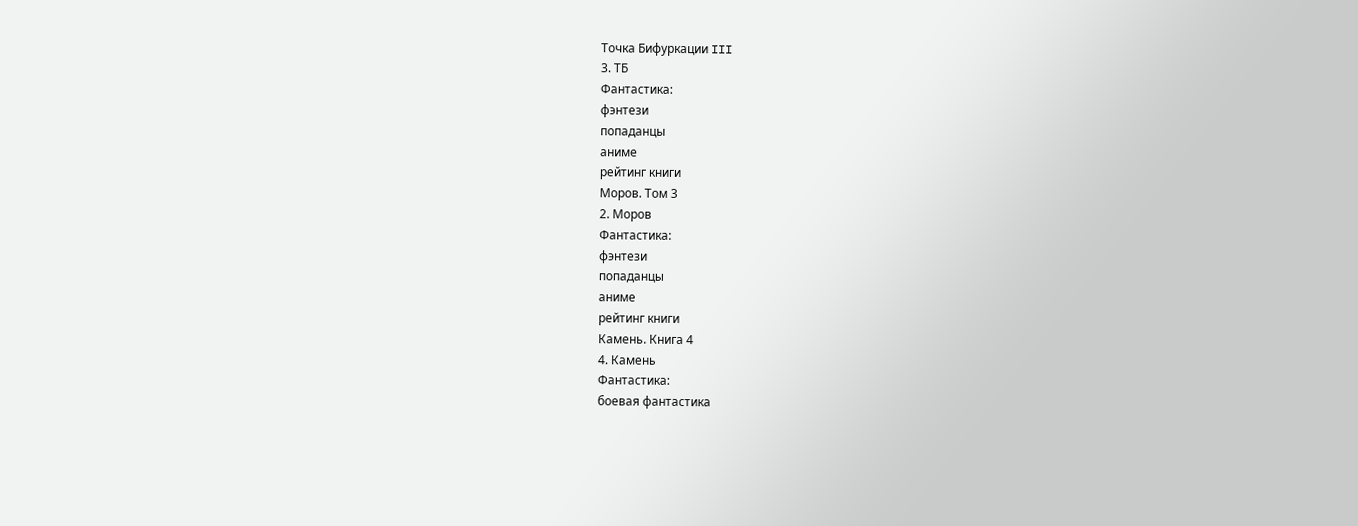Точка Бифуркации III
3. ТБ
Фантастика:
фэнтези
попаданцы
аниме
рейтинг книги
Моров. Том 3
2. Моров
Фантастика:
фэнтези
попаданцы
аниме
рейтинг книги
Камень. Книга 4
4. Камень
Фантастика:
боевая фантастика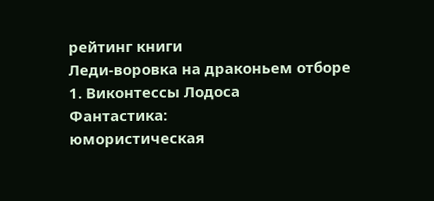рейтинг книги
Леди-воровка на драконьем отборе
1. Виконтессы Лодоса
Фантастика:
юмористическая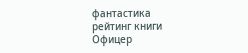фантастика
рейтинг книги
Офицер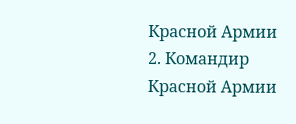Красной Армии
2. Командир Красной Армии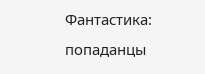Фантастика:
попаданцы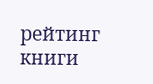рейтинг книги